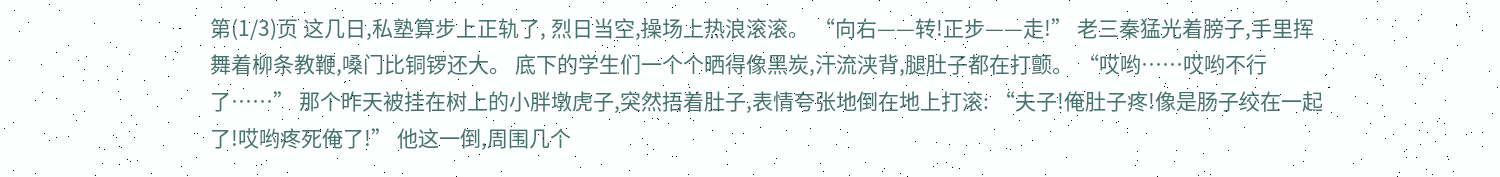第(1/3)页 这几日,私塾算步上正轨了, 烈日当空,操场上热浪滚滚。 “向右——转!正步——走!” 老三秦猛光着膀子,手里挥舞着柳条教鞭,嗓门比铜锣还大。 底下的学生们一个个晒得像黑炭,汗流浃背,腿肚子都在打颤。 “哎哟……哎哟不行了……” 那个昨天被挂在树上的小胖墩虎子,突然捂着肚子,表情夸张地倒在地上打滚: “夫子!俺肚子疼!像是肠子绞在一起了!哎哟疼死俺了!” 他这一倒,周围几个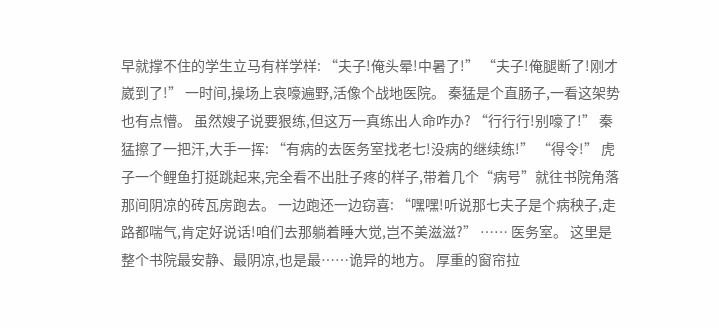早就撑不住的学生立马有样学样: “夫子!俺头晕!中暑了!” “夫子!俺腿断了!刚才崴到了!” 一时间,操场上哀嚎遍野,活像个战地医院。 秦猛是个直肠子,一看这架势也有点懵。 虽然嫂子说要狠练,但这万一真练出人命咋办? “行行行!别嚎了!” 秦猛擦了一把汗,大手一挥: “有病的去医务室找老七!没病的继续练!” “得令!” 虎子一个鲤鱼打挺跳起来,完全看不出肚子疼的样子,带着几个“病号”就往书院角落那间阴凉的砖瓦房跑去。 一边跑还一边窃喜: “嘿嘿!听说那七夫子是个病秧子,走路都喘气,肯定好说话!咱们去那躺着睡大觉,岂不美滋滋?” …… 医务室。 这里是整个书院最安静、最阴凉,也是最……诡异的地方。 厚重的窗帘拉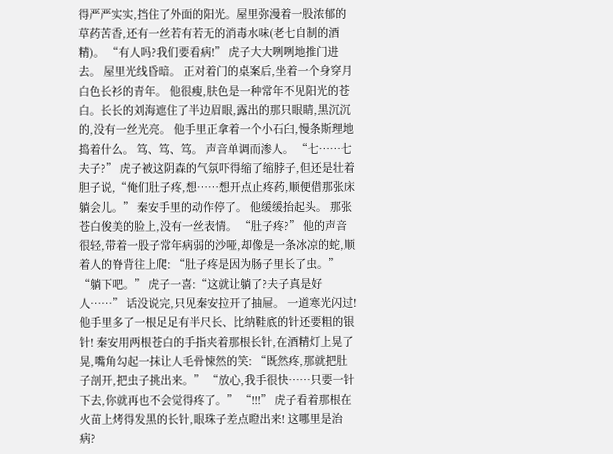得严严实实,挡住了外面的阳光。屋里弥漫着一股浓郁的草药苦香,还有一丝若有若无的消毒水味(老七自制的酒精)。 “有人吗?我们要看病!” 虎子大大咧咧地推门进去。 屋里光线昏暗。 正对着门的桌案后,坐着一个身穿月白色长衫的青年。 他很瘦,肤色是一种常年不见阳光的苍白。长长的刘海遮住了半边眉眼,露出的那只眼睛,黑沉沉的,没有一丝光亮。 他手里正拿着一个小石臼,慢条斯理地捣着什么。 笃、笃、笃。 声音单调而渗人。 “七……七夫子?” 虎子被这阴森的气氛吓得缩了缩脖子,但还是壮着胆子说,“俺们肚子疼,想……想开点止疼药,顺便借那张床躺会儿。” 秦安手里的动作停了。 他缓缓抬起头。 那张苍白俊美的脸上,没有一丝表情。 “肚子疼?” 他的声音很轻,带着一股子常年病弱的沙哑,却像是一条冰凉的蛇,顺着人的脊背往上爬: “肚子疼是因为肠子里长了虫。” “躺下吧。” 虎子一喜:“这就让躺了?夫子真是好人……” 话没说完,只见秦安拉开了抽屉。 一道寒光闪过! 他手里多了一根足足有半尺长、比纳鞋底的针还要粗的银针! 秦安用两根苍白的手指夹着那根长针,在酒精灯上晃了晃,嘴角勾起一抹让人毛骨悚然的笑: “既然疼,那就把肚子剖开,把虫子挑出来。” “放心,我手很快……只要一针下去,你就再也不会觉得疼了。” “!!!” 虎子看着那根在火苗上烤得发黑的长针,眼珠子差点瞪出来! 这哪里是治病?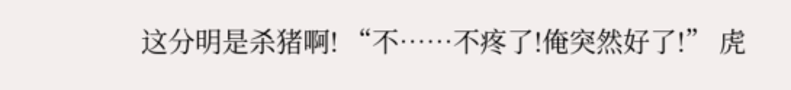这分明是杀猪啊! “不……不疼了!俺突然好了!” 虎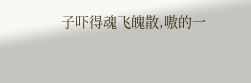子吓得魂飞魄散,嗷的一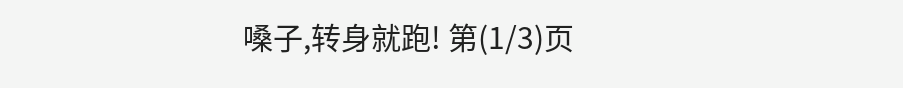嗓子,转身就跑! 第(1/3)页